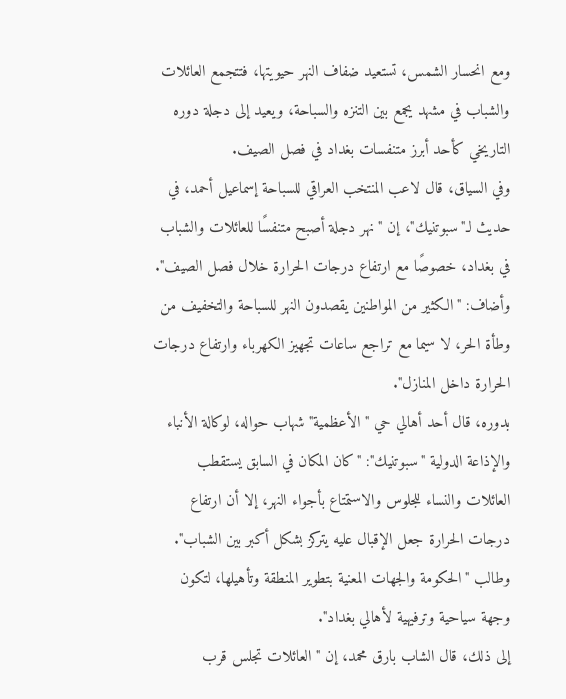ومع انحسار الشمس، تستعيد ضفاف النهر حيويتها، فتتجمع العائلات والشباب في مشهد يجمع بين التنزه والسباحة، ويعيد إلى دجلة دوره التاريخي كأحد أبرز متنفسات بغداد في فصل الصيف.
وفي السياق، قال لاعب المنتخب العراقي للسباحة إسماعيل أحمد، في حديث لـ"سبوتنيك"، إن "نهر دجلة أصبح متنفسًا للعائلات والشباب في بغداد، خصوصًا مع ارتفاع درجات الحرارة خلال فصل الصيف".
وأضاف: "الكثير من المواطنين يقصدون النهر للسباحة والتخفيف من وطأة الحر، لا سيما مع تراجع ساعات تجهيز الكهرباء وارتفاع درجات الحرارة داخل المنازل".
بدوره، قال أحد أهالي حي "الأعظمية" شهاب حواله، لوكالة الأنباء والإذاعة الدولية "سبوتنيك": "كان المكان في السابق يستقطب العائلات والنساء للجلوس والاستمتاع بأجواء النهر، إلا أن ارتفاع درجات الحرارة جعل الإقبال عليه يتركز بشكل أكبر بين الشباب".
وطالب "الحكومة والجهات المعنية بتطوير المنطقة وتأهيلها، لتكون وجهة سياحية وترفيهية لأهالي بغداد".
إلى ذلك، قال الشاب بارق محمد، إن "العائلات تجلس قرب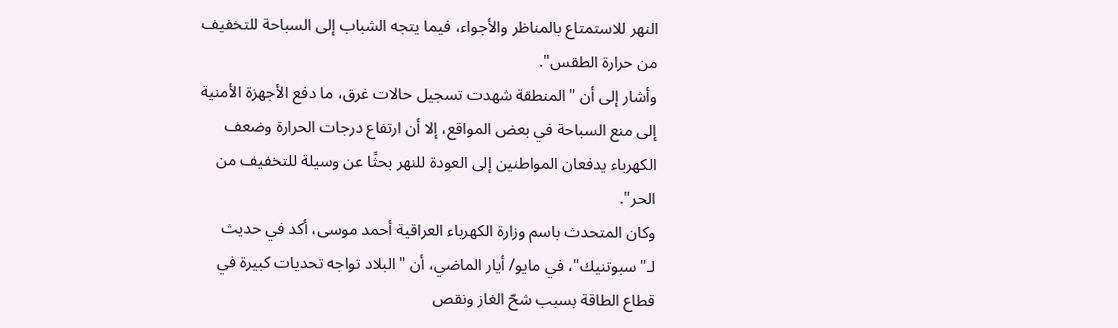النهر للاستمتاع بالمناظر والأجواء، فيما يتجه الشباب إلى السباحة للتخفيف من حرارة الطقس".
وأشار إلى أن "المنطقة شهدت تسجيل حالات غرق، ما دفع الأجهزة الأمنية إلى منع السباحة في بعض المواقع، إلا أن ارتفاع درجات الحرارة وضعف الكهرباء يدفعان المواطنين إلى العودة للنهر بحثًا عن وسيلة للتخفيف من الحر".
وكان المتحدث باسم وزارة الكهرباء العراقية أحمد موسى، أكد في حديث لـ"سبوتنيك"، في مايو/ أيار الماضي، أن "البلاد تواجه تحديات كبيرة في قطاع الطاقة بسبب شحّ الغاز ونقص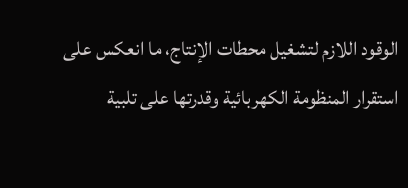الوقود اللازم لتشغيل محطات الإنتاج، ما انعكس على
استقرار المنظومة الكهربائية وقدرتها على تلبية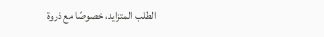الطلب المتزايد، خصوصًا مع ذروة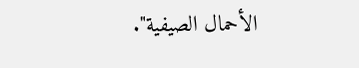الأحمال الصيفية".